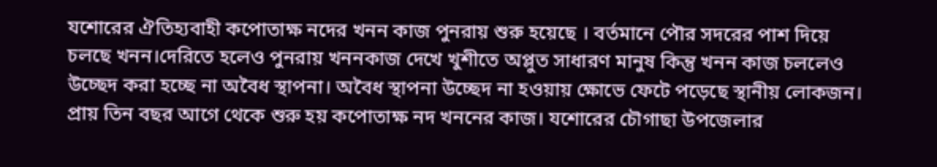যশোরের ঐতিহ্যবাহী কপোতাক্ষ নদের খনন কাজ পুনরায় শুরু হয়েছে । বর্তমানে পৌর সদরের পাশ দিয়ে চলছে খনন।দেরিতে হলেও পুনরায় খননকাজ দেখে খুশীতে অপ্লুত সাধারণ মানুষ কিন্তু খনন কাজ চললেও উচ্ছেদ করা হচ্ছে না অবৈধ স্থাপনা। অবৈধ স্থাপনা উচ্ছেদ না হওয়ায় ক্ষোভে ফেটে পড়েছে স্থানীয় লোকজন।
প্রায় তিন বছর আগে থেকে শুরু হয় কপোতাক্ষ নদ খননের কাজ। যশোরের চৌগাছা উপজেলার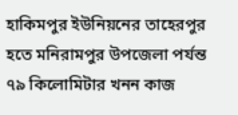হাকিমপুর ইউনিয়নের তাহেরপুর হতে মনিরামপুর উপজেলা পর্যন্ত ৭৯ কিলোমিটার খনন কাজ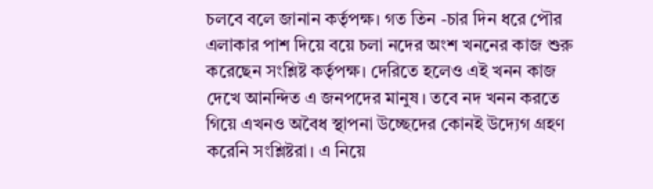চলবে বলে জানান কর্তৃপক্ষ। গত তিন -চার দিন ধরে পৌর এলাকার পাশ দিয়ে বয়ে চলা নদের অংশ খননের কাজ শুরু করেছেন সংশ্লিষ্ট কর্তৃপক্ষ। দেরিতে হলেও এই খনন কাজ দেখে আনন্দিত এ জনপদের মানুষ। তবে নদ খনন করতে গিয়ে এখনও অবৈধ স্থাপনা উচ্ছেদের কোনই উদ্যেগ গ্রহণ করেনি সংশ্লিষ্টরা। এ নিয়ে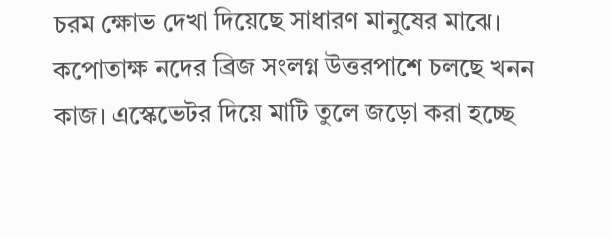চরম ক্ষোভ দেখা দিয়েছে সাধারণ মানুষের মাঝে।
কপোতাক্ষ নদের ব্রিজ সংলগ্ন উত্তরপাশে চলছে খনন কাজ। এস্কেভেটর দিয়ে মাটি তুলে জড়ো করা হচ্ছে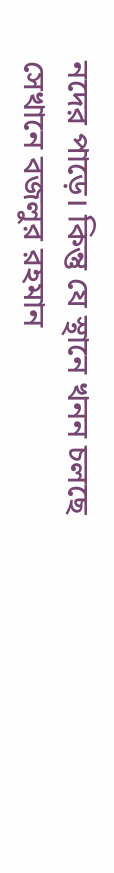নদের পাড়ে। কিন্তু যে স্থানে খনন চলছে সেখানে বজলুর রহমান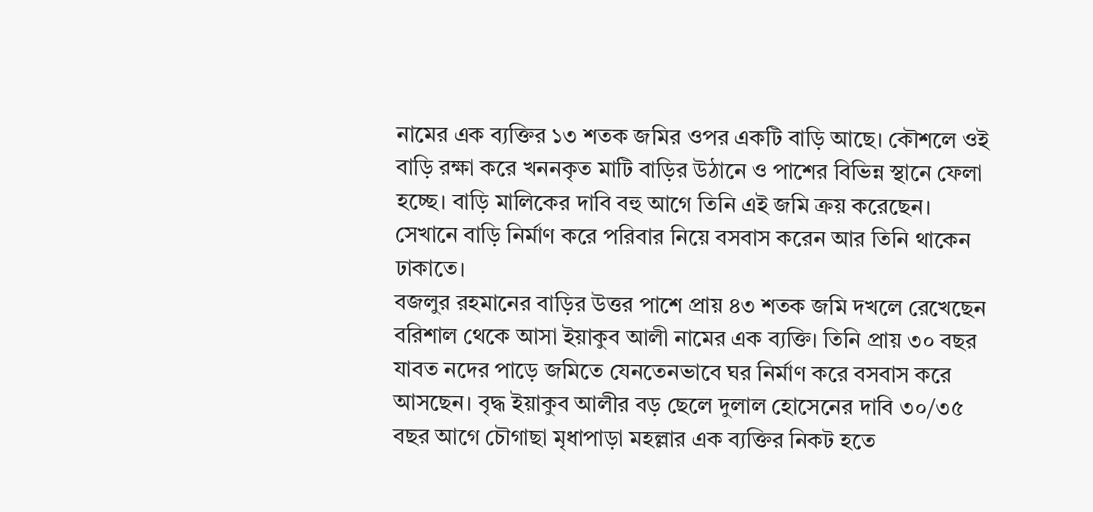নামের এক ব্যক্তির ১৩ শতক জমির ওপর একটি বাড়ি আছে। কৌশলে ওই বাড়ি রক্ষা করে খননকৃত মাটি বাড়ির উঠানে ও পাশের বিভিন্ন স্থানে ফেলা হচ্ছে। বাড়ি মালিকের দাবি বহু আগে তিনি এই জমি ক্রয় করেছেন। সেখানে বাড়ি নির্মাণ করে পরিবার নিয়ে বসবাস করেন আর তিনি থাকেন ঢাকাতে।
বজলুর রহমানের বাড়ির উত্তর পাশে প্রায় ৪৩ শতক জমি দখলে রেখেছেন বরিশাল থেকে আসা ইয়াকুব আলী নামের এক ব্যক্তি। তিনি প্রায় ৩০ বছর যাবত নদের পাড়ে জমিতে যেনতেনভাবে ঘর নির্মাণ করে বসবাস করে আসছেন। বৃদ্ধ ইয়াকুব আলীর বড় ছেলে দুলাল হোসেনের দাবি ৩০/৩৫ বছর আগে চৌগাছা মৃধাপাড়া মহল্লার এক ব্যক্তির নিকট হতে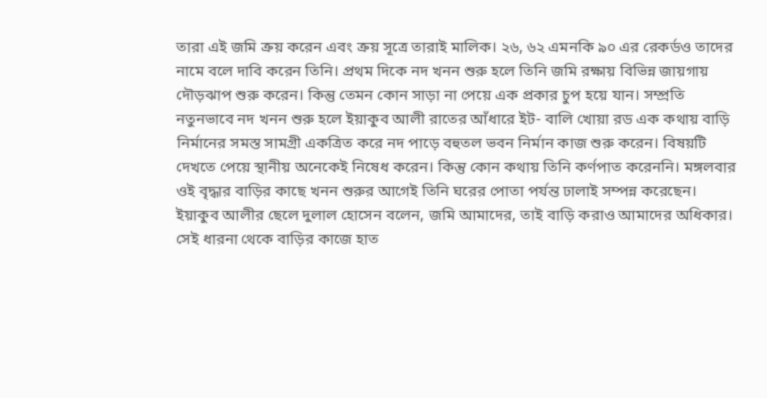তারা এই জমি ক্রয় করেন এবং ক্রয় সূত্রে তারাই মালিক। ২৬, ৬২ এমনকি ৯০ এর রেকর্ডও তাদের নামে বলে দাবি করেন তিনি। প্রথম দিকে নদ খনন শুরু হলে তিনি জমি রক্ষায় বিভিন্ন জায়গায় দৌড়ঝাপ শুরু করেন। কিন্তু তেমন কোন সাড়া না পেয়ে এক প্রকার চুপ হয়ে যান। সম্প্রতি নতুনভাবে নদ খনন শুরু হলে ইয়াকুব আলী রাতের আঁধারে ইট- বালি খোয়া রড এক কথায় বাড়ি নির্মানের সমস্ত সামগ্রী একত্রিত করে নদ পাড়ে বহুতল ভবন নির্মান কাজ শুরু করেন। বিষয়টি দেখতে পেয়ে স্থানীয় অনেকেই নিষেধ করেন। কিন্তু কোন কথায় তিনি কর্ণপাত করেননি। মঙ্গলবার ওই বৃদ্ধার বাড়ির কাছে খনন শুরুর আগেই তিনি ঘরের পোতা পর্যন্ত ঢালাই সম্পন্ন করেছেন।
ইয়াকুব আলীর ছেলে দুলাল হোসেন বলেন, জমি আমাদের, তাই বাড়ি করাও আমাদের অধিকার। সেই ধারনা থেকে বাড়ির কাজে হাত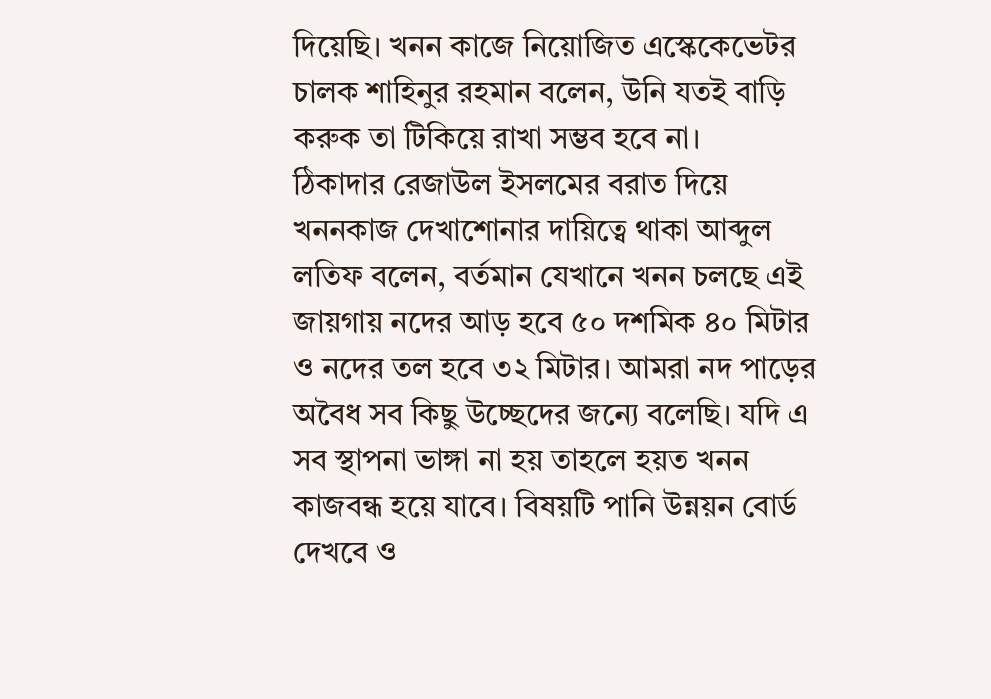দিয়েছি। খনন কাজে নিয়োজিত এস্কেকেভেটর চালক শাহিনুর রহমান বলেন, উনি যতই বাড়ি করুক তা টিকিয়ে রাখা সম্ভব হবে না।
ঠিকাদার রেজাউল ইসলমের বরাত দিয়ে খননকাজ দেখাশোনার দায়িত্বে থাকা আব্দুল লতিফ বলেন, বর্তমান যেখানে খনন চলছে এই জায়গায় নদের আড় হবে ৫০ দশমিক ৪০ মিটার ও নদের তল হবে ৩২ মিটার। আমরা নদ পাড়ের অবৈধ সব কিছু উচ্ছেদের জন্যে বলেছি। যদি এ সব স্থাপনা ভাঙ্গা না হয় তাহলে হয়ত খনন কাজবন্ধ হয়ে যাবে। বিষয়টি পানি উন্নয়ন বোর্ড দেখবে ও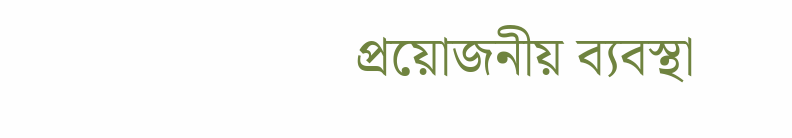প্রয়োজনীয় ব্যবস্থা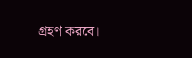গ্রহণ করবে।